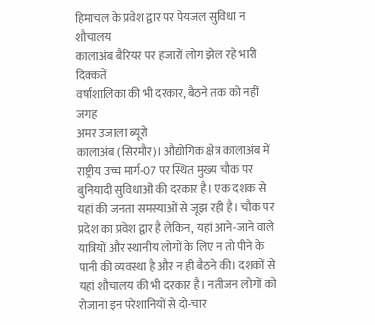हिमाचल के प्रवेश द्वार पर पेयजल सुविधा न शौचालय
कालाअंब बैरियर पर हजारों लोग झेल रहे भारी दिक्कतें
वर्षाशालिका की भी दरकार, बैठने तक को नहीं जगह
अमर उजाला ब्यूरो
कालाअंब (सिरमौर)। औद्योगिक क्षेत्र कालाअंब में राष्ट्रीय उच्च मार्ग-07 पर स्थित मुख्य चौक पर बुनियादी सुविधाओं की दरकार है। एक दशक से यहां की जनता समस्याओं से जूझ रही है। चौक पर प्रदेश का प्रवेश द्वार है लेकिन, यहां आने-जाने वाले यात्रियों और स्थानीय लोगों के लिए न तो पीने के पानी की व्यवस्था है और न ही बैठने की। दशकों से यहां शौचालय की भी दरकार है। नतीजन लोगों को रोजाना इन परेशानियों से दो-चार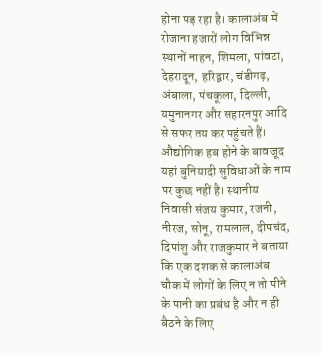होना पड़ रहा है। कालाअंब में रोजाना हजारों लोग विभिन्न स्थानों नाहन, शिमला, पांवटा, देहरादून, हरिद्वार, चंडीगढ़, अंबाला, पंचकूला, दिल्ली, यमुनानगर और सहारनपुर आदि से सफर तय कर पहुंचते हैं। औद्योगिक हब होने के बावजूद यहां बुनियादी सुविधाओं के नाम पर कुछ नहीं है। स्थानीय निवासी संजय कुमार, रजनी, नीरज, सोनू, रामलाल, दीपचंद, दिपांशु और राजकुमार ने बताया कि एक दशक से कालाअंब चौक में लोगों के लिए न तो पीने के पानी का प्रबंध है और न ही बैठने के लिए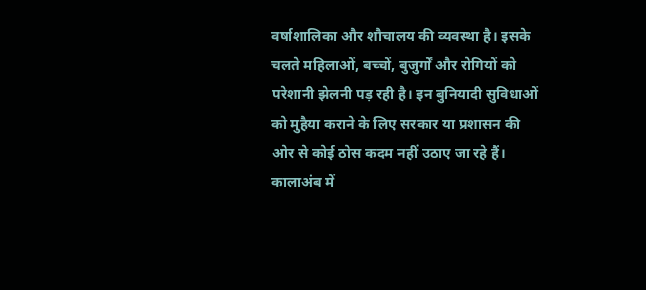वर्षाशालिका और शौचालय की व्यवस्था है। इसके चलते महिलाओं, बच्चों, बुजुर्गों और रोगियों को परेशानी झेलनी पड़ रही है। इन बुनियादी सुविधाओं को मुहैया कराने के लिए सरकार या प्रशासन की ओर से कोई ठोस कदम नहीं उठाए जा रहे हैं।
कालाअंब में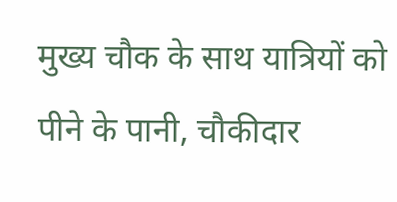मुख्य चौक के साथ यात्रियों को पीने के पानी, चौकीदार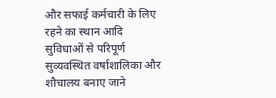और सफाई कर्मचारी के लिए रहने का स्थान आदि सुविधाओं से परिपूर्ण सुव्यवस्थित वर्षाशालिका और शौचालय बनाए जाने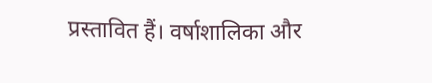प्रस्तावित हैं। वर्षाशालिका और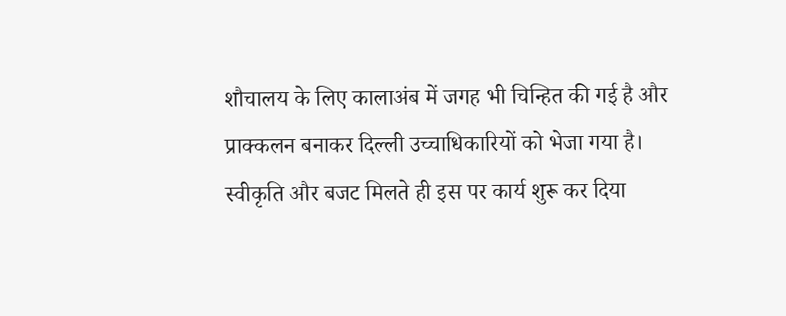शौचालय के लिए कालाअंब में जगह भी चिन्हित की गई है और प्राक्कलन बनाकर दिल्ली उच्चाधिकारियों को भेजा गया है। स्वीकृति और बजट मिलते ही इस पर कार्य शुरू कर दिया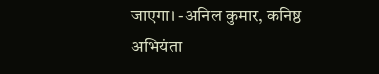जाएगा। -अनिल कुमार, कनिष्ठ अभियंता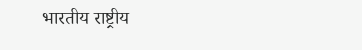भारतीय राष्ट्रीय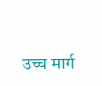उच्च मार्ग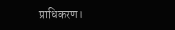प्राधिकरण।